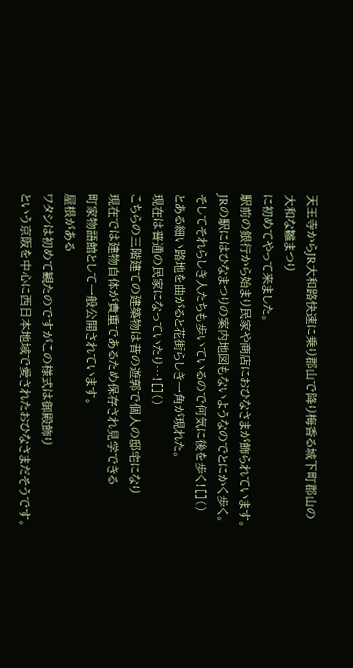天王寺からJR大和路快速に乗り郡山で降り梅香る城下町郡山の
大和な雛まつり
に初めてやって来ました。
駅前の銀行から始まり民家や商店におひなさまが飾られています。
JRの駅にはひなまつりの案内地図もないようなのでとにかく歩く。
そしてそれらしき人たちも歩いているので何気に後を歩く![]()
とある細い路地を曲がると花街らしき一角が現れた。
現在は普通の民家になっていたり…![]()
こちらの三階建ての建築物は昔の遊郭で個人の邸宅になり
現在では建物自体が貴重であるため保存され見学できる
町家物語館として一般公開されています。
屋根がある
ワタシは初めて観たのですがこの様式は御殿飾り
という京阪を中心に西日本地域で愛されたおひなさまだそうです。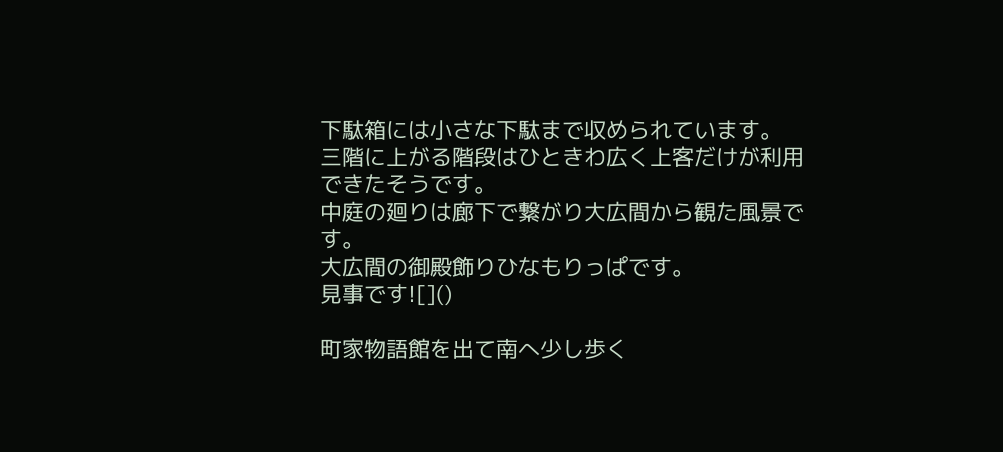下駄箱には小さな下駄まで収められています。
三階に上がる階段はひときわ広く上客だけが利用できたそうです。
中庭の廻りは廊下で繋がり大広間から観た風景です。
大広間の御殿飾りひなもりっぱです。
見事です![]()

町家物語館を出て南へ少し歩く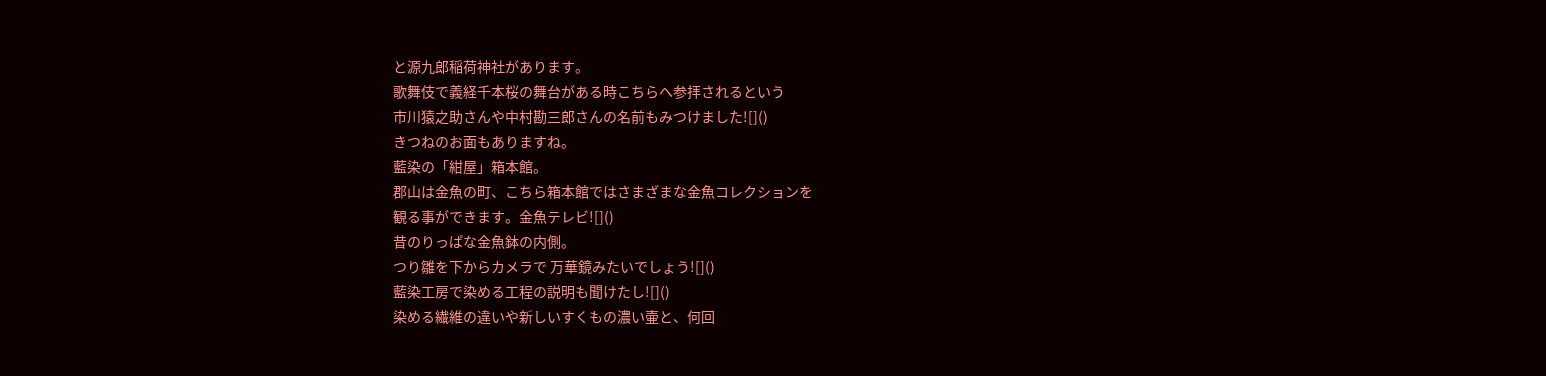と源九郎稲荷神社があります。
歌舞伎で義経千本桜の舞台がある時こちらへ参拝されるという
市川猿之助さんや中村勘三郎さんの名前もみつけました![]()
きつねのお面もありますね。
藍染の「紺屋」箱本館。
郡山は金魚の町、こちら箱本館ではさまざまな金魚コレクションを
観る事ができます。金魚テレビ![]()
昔のりっぱな金魚鉢の内側。
つり雛を下からカメラで 万華鏡みたいでしょう![]()
藍染工房で染める工程の説明も聞けたし![]()
染める繊維の違いや新しいすくもの濃い壷と、何回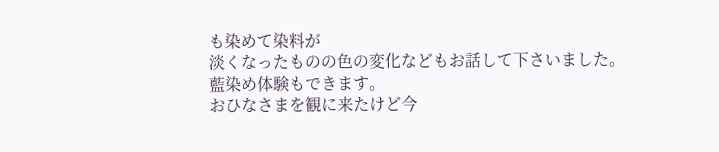も染めて染料が
淡くなったものの色の変化などもお話して下さいました。
藍染め体験もできます。
おひなさまを観に来たけど今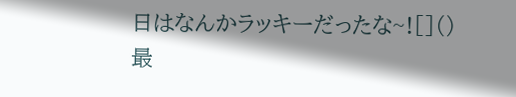日はなんかラッキーだったな~![]()
最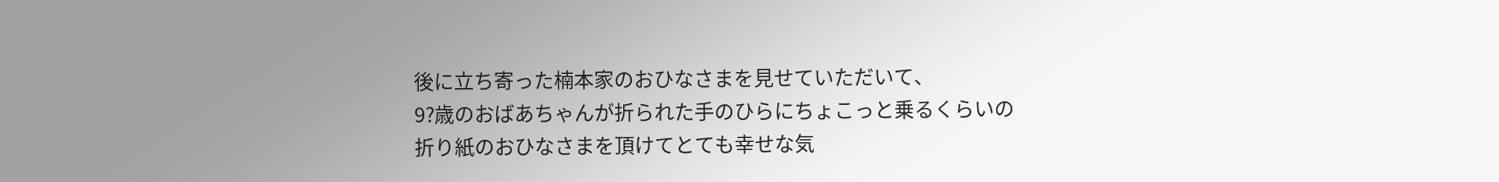後に立ち寄った楠本家のおひなさまを見せていただいて、
9?歳のおばあちゃんが折られた手のひらにちょこっと乗るくらいの
折り紙のおひなさまを頂けてとても幸せな気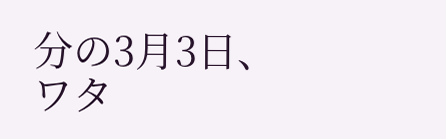分の3月3日、ワタ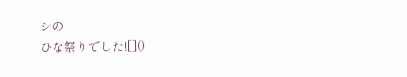シの
ひな祭りでした![]()